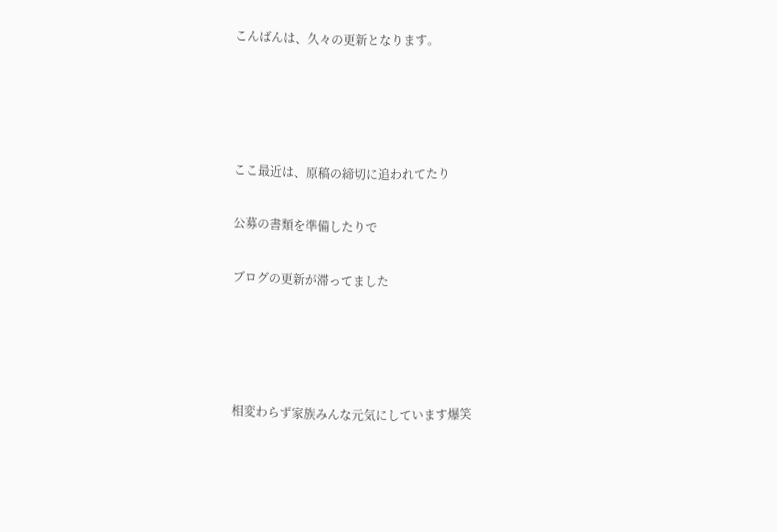こんばんは、久々の更新となります。




ここ最近は、原稿の締切に追われてたり

公募の書類を準備したりで

ブログの更新が滞ってました




相変わらず家族みんな元気にしています爆笑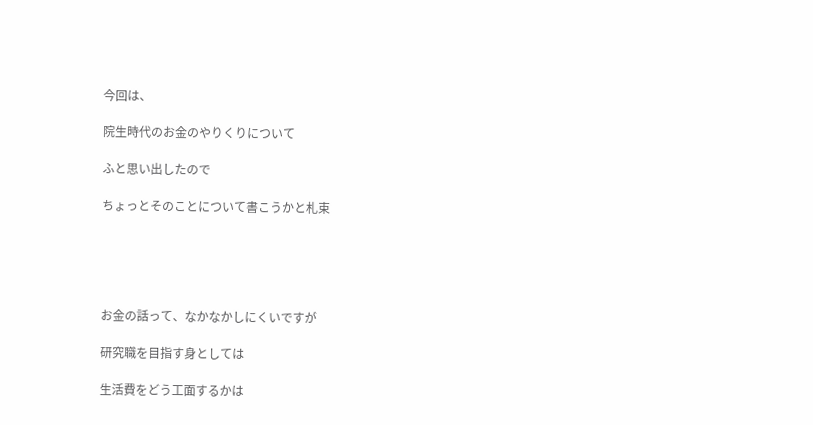今回は、

院生時代のお金のやりくりについて

ふと思い出したので

ちょっとそのことについて書こうかと札束





お金の話って、なかなかしにくいですが

研究職を目指す身としては

生活費をどう工面するかは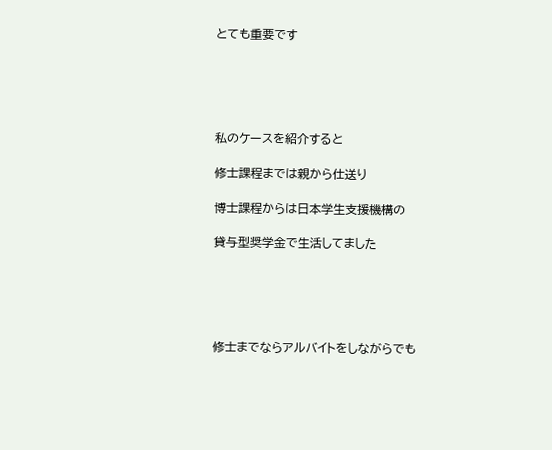とても重要です





私のケースを紹介すると

修士課程までは親から仕送り

博士課程からは日本学生支援機構の

貸与型奨学金で生活してました





修士までならアルバイトをしながらでも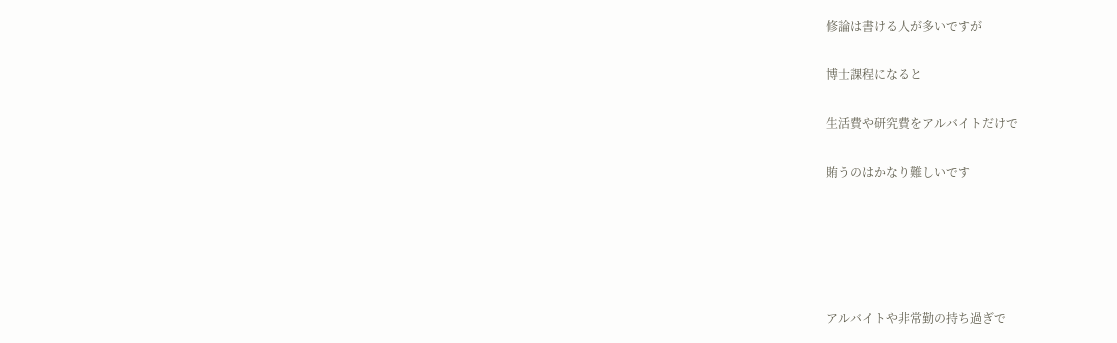修論は書ける人が多いですが

博士課程になると

生活費や研究費をアルバイトだけで

賄うのはかなり難しいです





アルバイトや非常勤の持ち過ぎで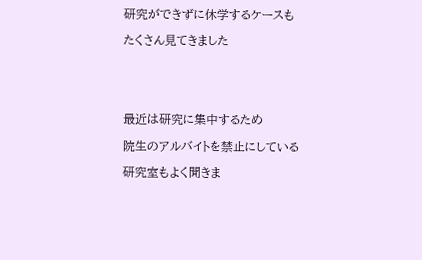研究ができずに休学するケースも

たくさん見てきました





最近は研究に集中するため

院生のアルバイトを禁止にしている

研究室もよく聞きま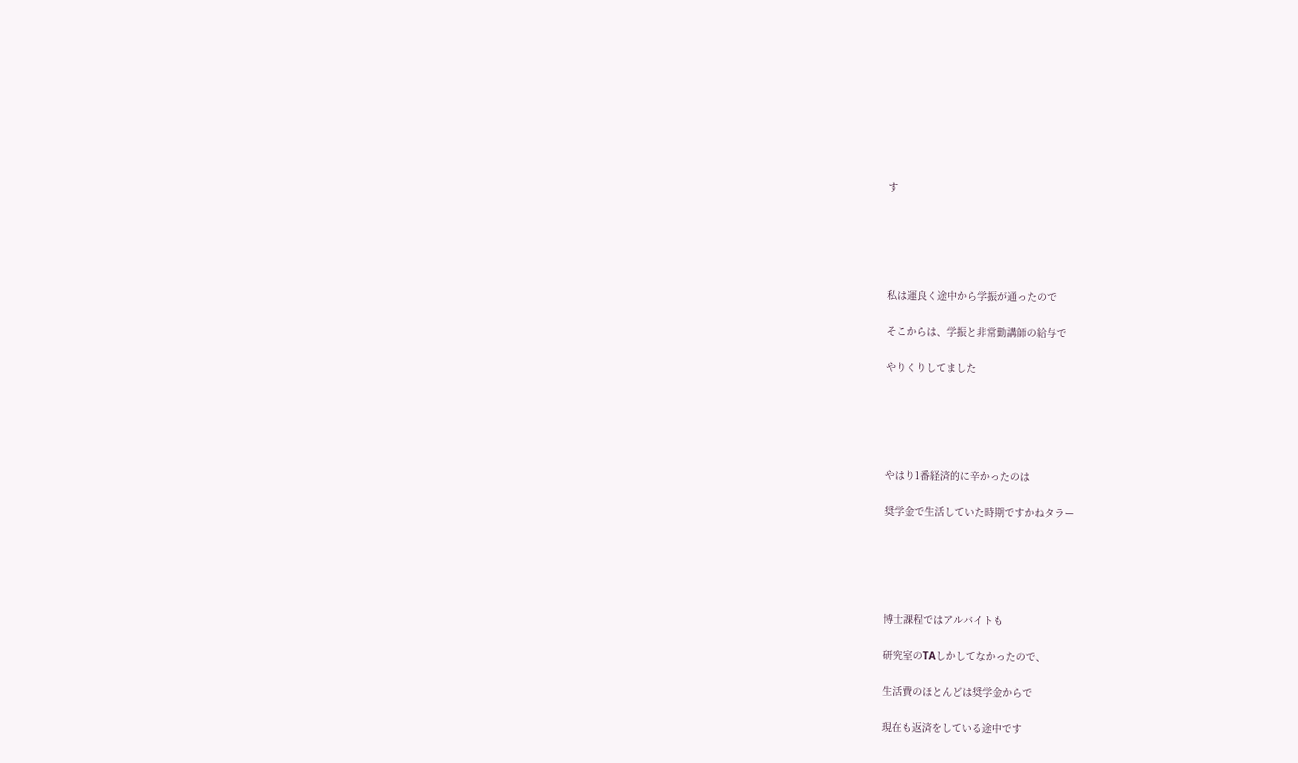す





私は運良く途中から学振が通ったので

そこからは、学振と非常勤講師の給与で

やりくりしてました





やはり1番経済的に辛かったのは

奨学金で生活していた時期ですかねタラー





博士課程ではアルバイトも

研究室のTAしかしてなかったので、

生活費のほとんどは奨学金からで

現在も返済をしている途中です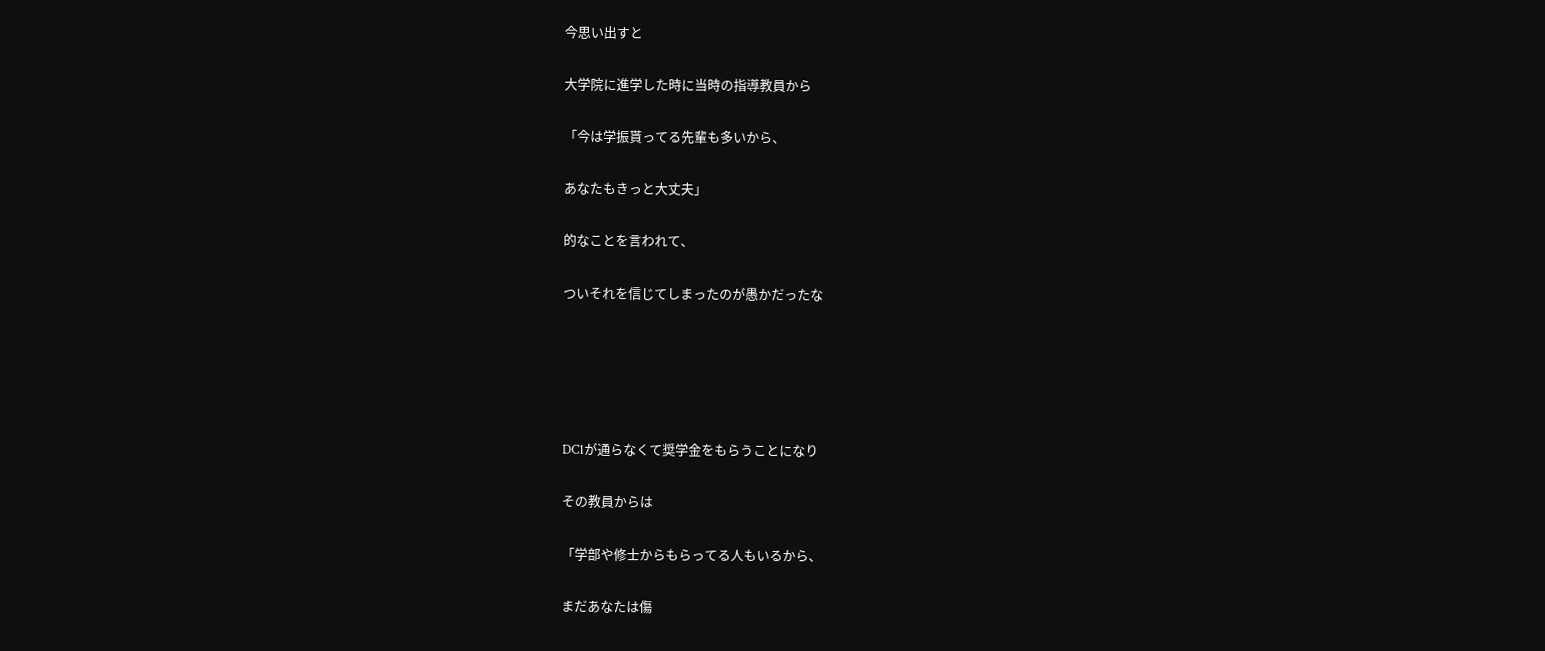今思い出すと

大学院に進学した時に当時の指導教員から

「今は学振貰ってる先輩も多いから、

あなたもきっと大丈夫」

的なことを言われて、

ついそれを信じてしまったのが愚かだったな





DC1が通らなくて奨学金をもらうことになり

その教員からは

「学部や修士からもらってる人もいるから、

まだあなたは傷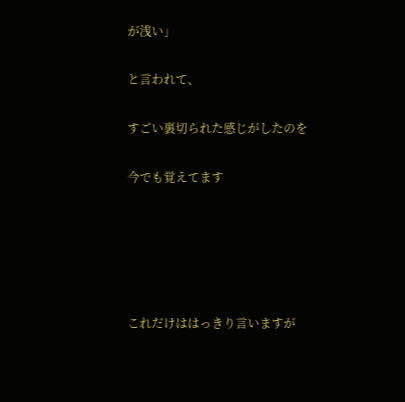が浅い」

と言われて、

すごい裏切られた感じがしたのを

今でも覚えてます





これだけははっきり言いますが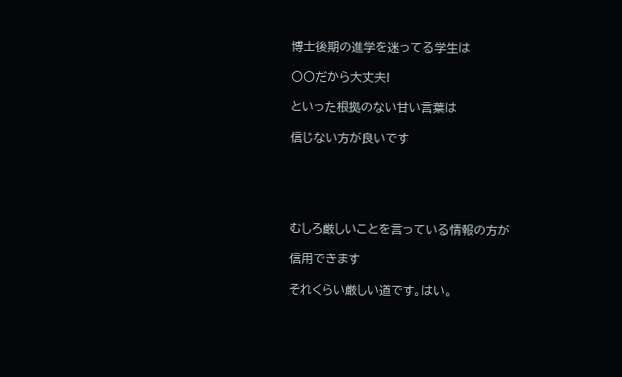博士後期の進学を迷ってる学生は

〇〇だから大丈夫!

といった根拠のない甘い言葉は

信じない方が良いです





むしろ厳しいことを言っている情報の方が

信用できます

それくらい厳しい道です。はい。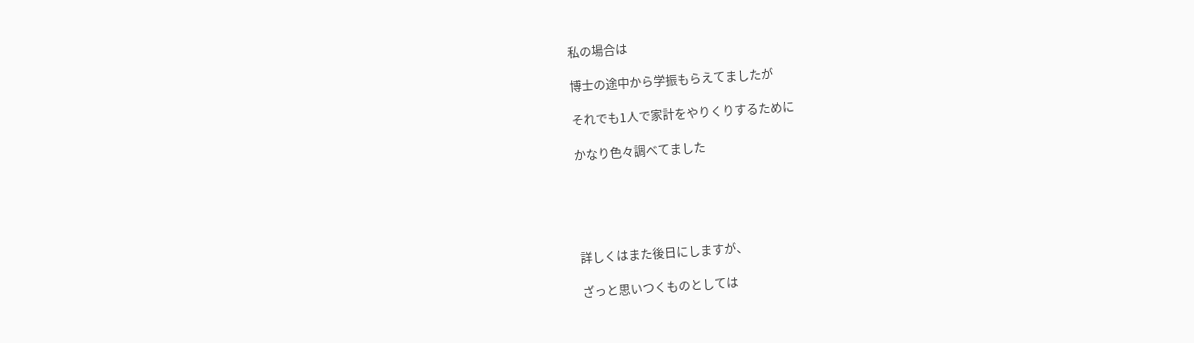私の場合は

博士の途中から学振もらえてましたが

それでも1人で家計をやりくりするために

かなり色々調べてました





詳しくはまた後日にしますが、

ざっと思いつくものとしては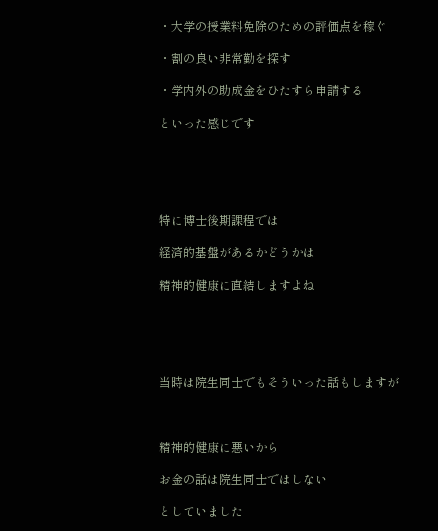・大学の授業料免除のための評価点を稼ぐ

・割の良い非常勤を探す

・学内外の助成金をひたすら申請する

といった感じです





特に博士後期課程では

経済的基盤があるかどうかは

精神的健康に直結しますよね





当時は院生同士でもそういった話もしますが



精神的健康に悪いから

お金の話は院生同士ではしない

としていました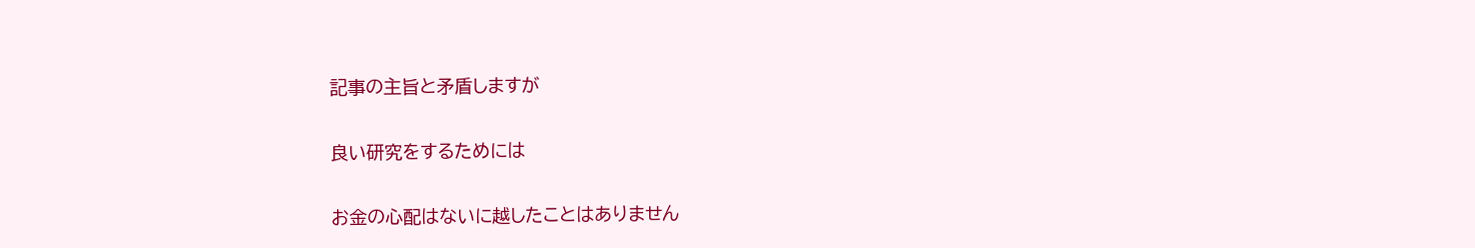記事の主旨と矛盾しますが

良い研究をするためには

お金の心配はないに越したことはありません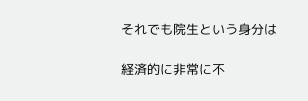それでも院生という身分は

経済的に非常に不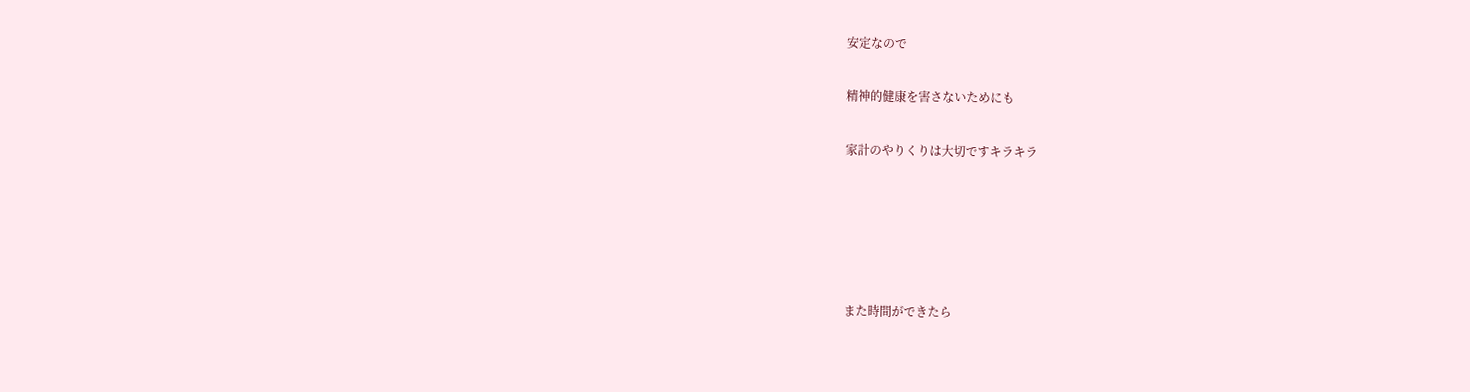安定なので

精神的健康を害さないためにも

家計のやりくりは大切ですキラキラ





また時間ができたら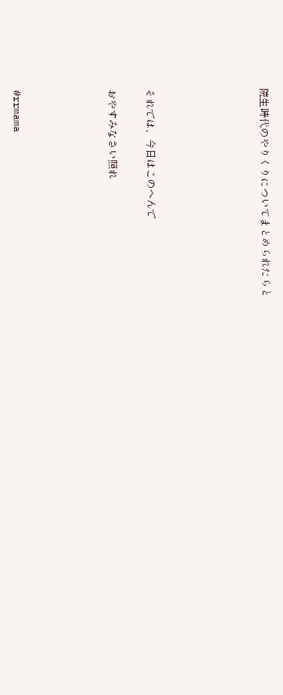院生時代のやりくりについてまとめられたらと





それでは、今日はこのへんで

おやすみなさい照れ




#rrmama